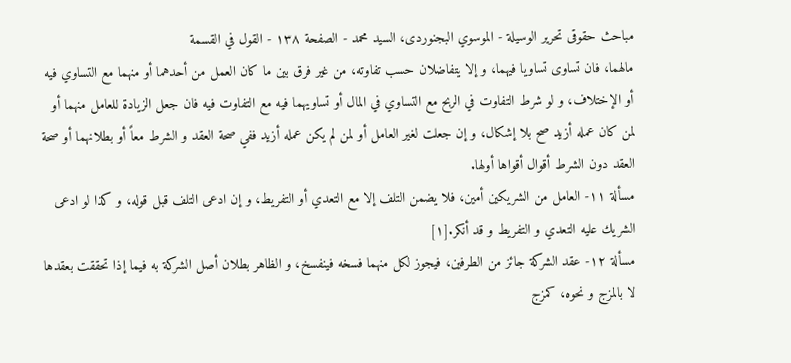مباحث حقوقى تحرير الوسيلة - الموسوي البجنوردى، السيد محمد - الصفحة ١٣٨ - القول في القسمة
مالهما، فان تساوى تساويا فيهما، و إلا يتفاضلان حسب تفاوته، من غير فرق بين ما كان العمل من أحدهما أو منهما مع التساوي فيه أو الإختلاف، و لو شرط التفاوت في الربح مع التساوي في المال أو تساويهما فيه مع التفاوت فيه فان جعل الزيادة للعامل منهما أو لمن كان عمله أزيد صح بلا إشكال، و إن جعلت لغير العامل أو لمن لم يكن عمله أزيد ففي صحة العقد و الشرط معاً أو بطلانهما أو صحة العقد دون الشرط أقوال أقواها أولها.
مسألة ١١- العامل من الشريكين أمين، فلا يضمن التلف إلا مع التعدي أو التفريط، و إن ادعى التلف قبل قوله، و كذا لو ادعى الشريك عليه التعدي و التفريط و قد أنكر.[١]
مسألة ١٢- عقد الشركة جائز من الطرفين، فيجوز لكل منهما فسخه فينفسخ، و الظاهر بطلان أصل الشركة به فيما إذا تحققت بعقدها لا بالمزج و نحوه، كمزج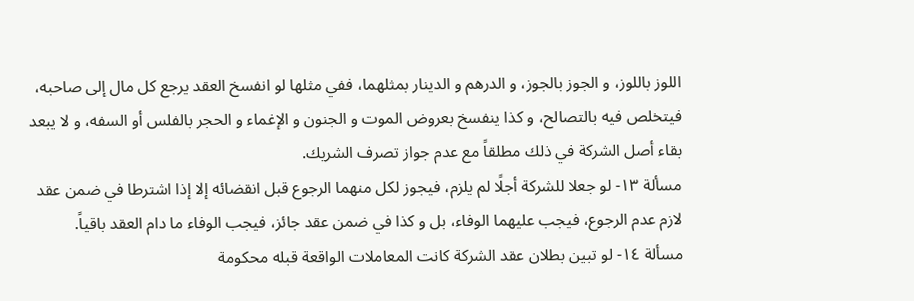اللوز باللوز، و الجوز بالجوز، و الدرهم و الدينار بمثلهما، ففي مثلها لو انفسخ العقد يرجع كل مال إلى صاحبه، فيتخلص فيه بالتصالح، و كذا ينفسخ بعروض الموت و الجنون و الإغماء و الحجر بالفلس أو السفه، و لا يبعد بقاء أصل الشركة في ذلك مطلقاً مع عدم جواز تصرف الشريك.
مسألة ١٣- لو جعلا للشركة أجلًا لم يلزم، فيجوز لكل منهما الرجوع قبل انقضائه إلا إذا اشترطا في ضمن عقد لازم عدم الرجوع، فيجب عليهما الوفاء، بل و كذا في ضمن عقد جائز، فيجب الوفاء ما دام العقد باقياً.
مسألة ١٤- لو تبين بطلان عقد الشركة كانت المعاملات الواقعة قبله محكومة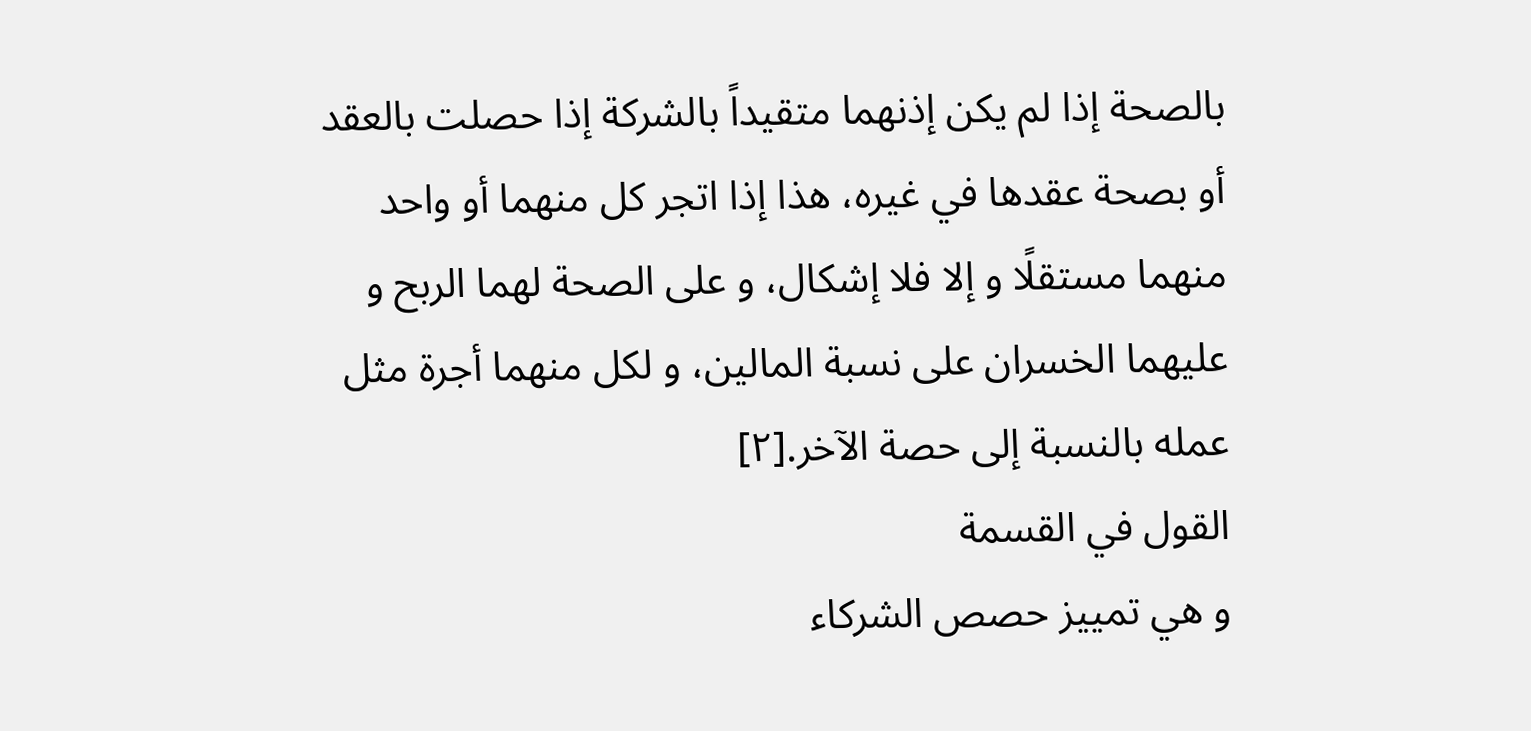بالصحة إذا لم يكن إذنهما متقيداً بالشركة إذا حصلت بالعقد أو بصحة عقدها في غيره، هذا إذا اتجر كل منهما أو واحد منهما مستقلًا و إلا فلا إشكال، و على الصحة لهما الربح و عليهما الخسران على نسبة المالين، و لكل منهما أجرة مثل عمله بالنسبة إلى حصة الآخر.[٢]
القول في القسمة
و هي تمييز حصص الشركاء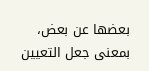بعضها عن بعض، بمعنى جعل التعيين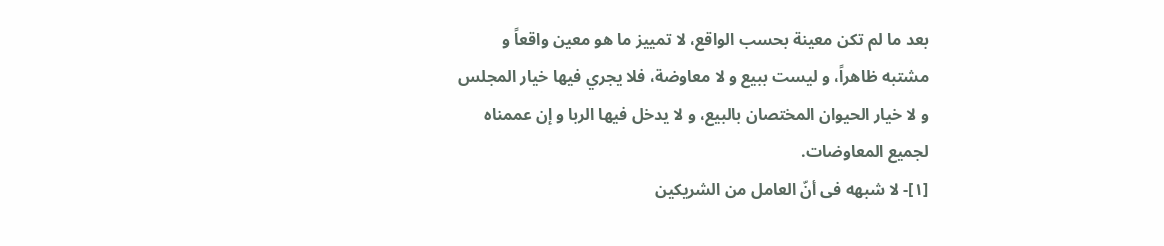بعد ما لم تكن معينة بحسب الواقع، لا تمييز ما هو معين واقعاً و مشتبه ظاهراً، و ليست ببيع و لا معاوضة، فلا يجري فيها خيار المجلس و لا خيار الحيوان المختصان بالبيع، و لا يدخل فيها الربا و إن عممناه لجميع المعاوضات.
[١]- لا شبهه فى أنّ العامل من الشريكين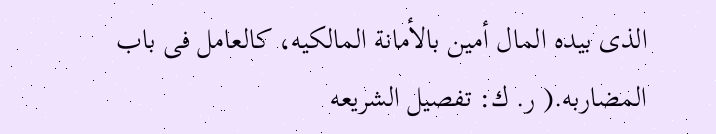الذى بيده المال أمين بالأمانة المالكيه، كالعامل فى باب المضاربه.( ر. ك: تفصيل الشريعه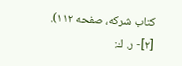كتاب شركه، صفحه ١١٢).
[٢]- ر. ك: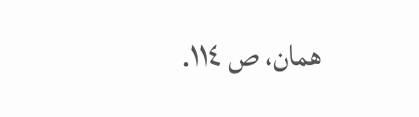همان، ص ١١٤.